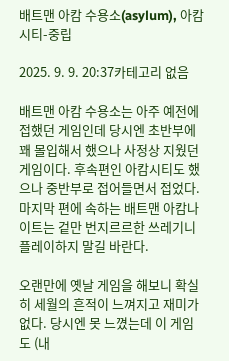배트맨 아캄 수용소(asylum), 아캄 시티-중립

2025. 9. 9. 20:37카테고리 없음

배트맨 아캄 수용소는 아주 예전에 접했던 게임인데 당시엔 초반부에 꽤 몰입해서 했으나 사정상 지웠던 게임이다. 후속편인 아캄시티도 했으나 중반부로 접어들면서 접었다. 마지막 편에 속하는 배트맨 아캄나이트는 겉만 번지르르한 쓰레기니 플레이하지 말길 바란다.

오랜만에 옛날 게임을 해보니 확실히 세월의 흔적이 느껴지고 재미가 없다. 당시엔 못 느꼈는데 이 게임도 (내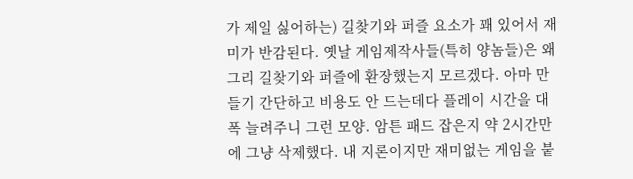가 제일 싫어하는) 길찾기와 퍼즐 요소가 꽤 있어서 재미가 반감된다. 옛날 게임제작사들(특히 양놈들)은 왜 그리 길찾기와 퍼즐에 환장했는지 모르겠다. 아마 만들기 간단하고 비용도 안 드는데다 플레이 시간을 대폭 늘려주니 그런 모양. 암튼 패드 잡은지 약 2시간만에 그냥 삭제했다. 내 지론이지만 재미없는 게임을 붙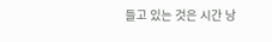들고 있는 것은 시간 낭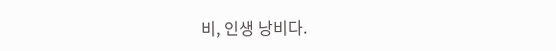비, 인생 낭비다.